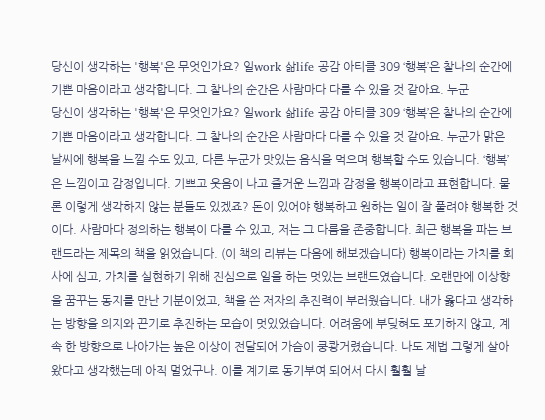당신이 생각하는 '행복'은 무엇인가요? 일work 삶life 공감 아티클 309 ‘행복’은 찰나의 순간에 기쁜 마음이라고 생각합니다. 그 찰나의 순간은 사람마다 다를 수 있을 것 같아요. 누군
당신이 생각하는 '행복'은 무엇인가요? 일work 삶life 공감 아티클 309 ‘행복’은 찰나의 순간에 기쁜 마음이라고 생각합니다. 그 찰나의 순간은 사람마다 다를 수 있을 것 같아요. 누군가 맑은 날씨에 행복을 느낄 수도 있고, 다른 누군가 맛있는 음식을 먹으며 행복할 수도 있습니다. ‘행복’은 느낌이고 감정입니다. 기쁘고 웃음이 나고 즐거운 느낌과 감정을 행복이라고 표현합니다. 물론 이렇게 생각하지 않는 분들도 있겠죠? 돈이 있어야 행복하고 원하는 일이 잘 풀려야 행복한 것이다. 사람마다 정의하는 행복이 다를 수 있고, 저는 그 다름을 존중합니다. 최근 행복을 파는 브랜드라는 제목의 책을 읽었습니다. (이 책의 리뷰는 다음에 해보겠습니다) 행복이라는 가치를 회사에 심고, 가치를 실현하기 위해 진심으로 일을 하는 멋있는 브랜드였습니다. 오랜만에 이상향을 꿈꾸는 동지를 만난 기분이었고, 책을 쓴 저자의 추진력이 부러웠습니다. 내가 옳다고 생각하는 방향을 의지와 끈기로 추진하는 모습이 멋있었습니다. 어려움에 부딪혀도 포기하지 않고, 계속 한 방향으로 나아가는 높은 이상이 전달되어 가슴이 쿵쾅거렸습니다. 나도 제법 그렇게 살아왔다고 생각했는데 아직 멀었구나. 이를 계기로 동기부여 되어서 다시 훨훨 날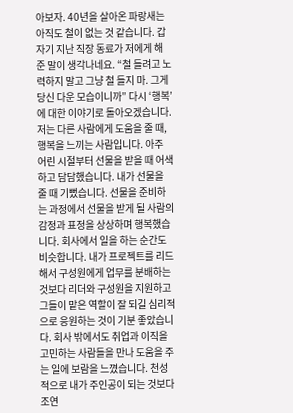아보자. 40년을 살아온 파랑새는 아직도 철이 없는 것 같습니다. 갑자기 지난 직장 동료가 저에게 해 준 말이 생각나네요. “철 들려고 노력하지 말고 그냥 철 들지 마. 그게 당신 다운 모습이니까” 다시 ‘행복’에 대한 이야기로 돌아오겠습니다. 저는 다른 사람에게 도움을 줄 때, 행복을 느끼는 사람입니다. 아주 어린 시절부터 선물을 받을 때 어색하고 담담했습니다. 내가 선물을 줄 때 기뻤습니다. 선물을 준비하는 과정에서 선물을 받게 될 사람의 감정과 표정을 상상하며 행복했습니다. 회사에서 일을 하는 순간도 비슷합니다. 내가 프로젝트를 리드해서 구성원에게 업무를 분배하는 것보다 리더와 구성원을 지원하고 그들이 맡은 역할이 잘 되길 심리적으로 응원하는 것이 기분 좋았습니다. 회사 밖에서도 취업과 이직을 고민하는 사람들을 만나 도움을 주는 일에 보람을 느꼈습니다. 천성적으로 내가 주인공이 되는 것보다 조연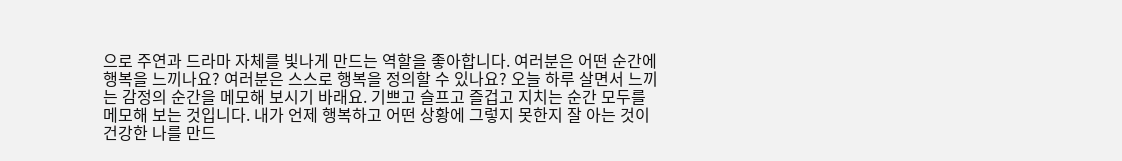으로 주연과 드라마 자체를 빛나게 만드는 역할을 좋아합니다. 여러분은 어떤 순간에 행복을 느끼나요? 여러분은 스스로 행복을 정의할 수 있나요? 오늘 하루 살면서 느끼는 감정의 순간을 메모해 보시기 바래요. 기쁘고 슬프고 즐겁고 지치는 순간 모두를 메모해 보는 것입니다. 내가 언제 행복하고 어떤 상황에 그렇지 못한지 잘 아는 것이 건강한 나를 만드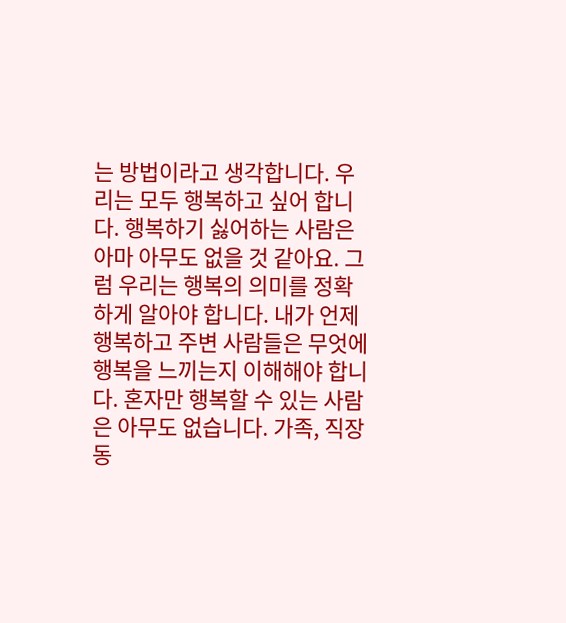는 방법이라고 생각합니다. 우리는 모두 행복하고 싶어 합니다. 행복하기 싫어하는 사람은 아마 아무도 없을 것 같아요. 그럼 우리는 행복의 의미를 정확하게 알아야 합니다. 내가 언제 행복하고 주변 사람들은 무엇에 행복을 느끼는지 이해해야 합니다. 혼자만 행복할 수 있는 사람은 아무도 없습니다. 가족, 직장 동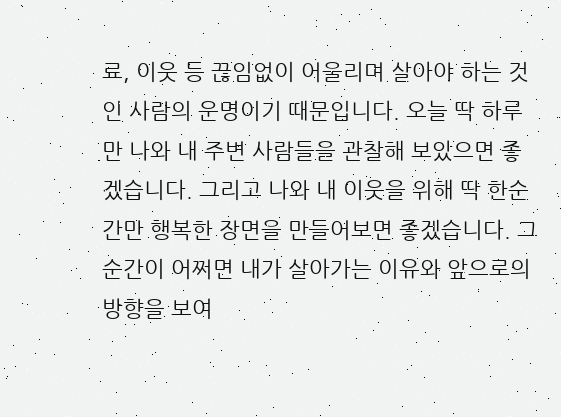료, 이웃 등 끊임없이 어울리며 살아야 하는 것인 사람의 운명이기 때문입니다. 오늘 딱 하루만 나와 내 주변 사람들을 관찰해 보았으면 좋겠습니다. 그리고 나와 내 이웃을 위해 딱 한순간만 행복한 장면을 만들어보면 좋겠습니다. 그 순간이 어쩌면 내가 살아가는 이유와 앞으로의 방향을 보여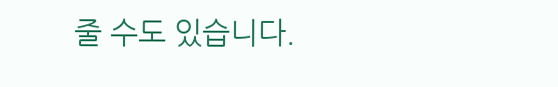줄 수도 있습니다.